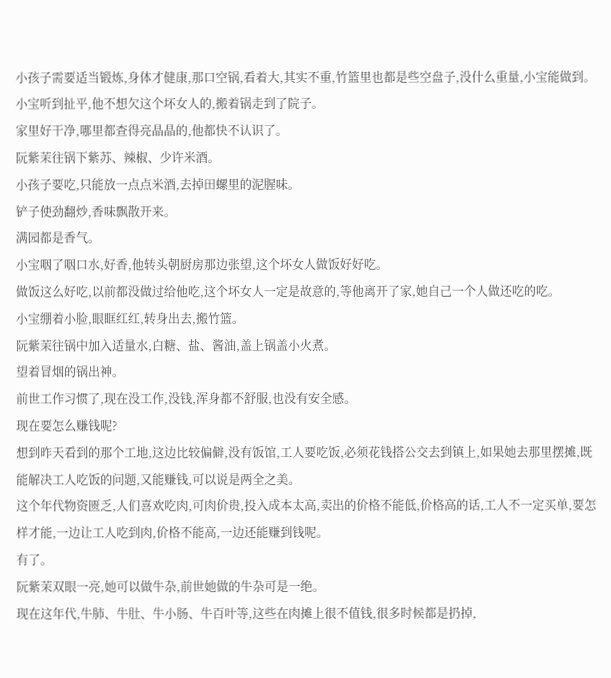小孩子需要适当锻炼,身体才健康,那口空锅,看着大,其实不重,竹篮里也都是些空盘子,没什么重量,小宝能做到。
小宝听到扯平,他不想欠这个坏女人的,搬着锅走到了院子。
家里好干净,哪里都查得亮晶晶的,他都快不认识了。
阮紫茉往锅下紫苏、辣椒、少许米酒。
小孩子要吃,只能放一点点米酒,去掉田螺里的泥腥味。
铲子使劲翻炒,香味飘散开来。
满园都是香气。
小宝咽了咽口水,好香,他转头朝厨房那边张望,这个坏女人做饭好好吃。
做饭这么好吃,以前都没做过给他吃,这个坏女人一定是故意的,等他离开了家,她自己一个人做还吃的吃。
小宝绷着小脸,眼眶红红,转身出去,搬竹篮。
阮紫茉往锅中加入适量水,白糖、盐、酱油,盖上锅盖小火煮。
望着冒烟的锅出神。
前世工作习惯了,现在没工作,没钱,浑身都不舒服,也没有安全感。
现在要怎么赚钱呢?
想到昨天看到的那个工地,这边比较偏僻,没有饭馆,工人要吃饭,必须花钱搭公交去到镇上,如果她去那里摆摊,既能解决工人吃饭的问题,又能赚钱,可以说是两全之美。
这个年代物资匮乏,人们喜欢吃肉,可肉价贵,投入成本太高,卖出的价格不能低,价格高的话,工人不一定买单,要怎样才能,一边让工人吃到肉,价格不能高,一边还能赚到钱呢。
有了。
阮紫茉双眼一亮,她可以做牛杂,前世她做的牛杂可是一绝。
现在这年代,牛肺、牛肚、牛小肠、牛百叶等,这些在肉摊上很不值钱,很多时候都是扔掉,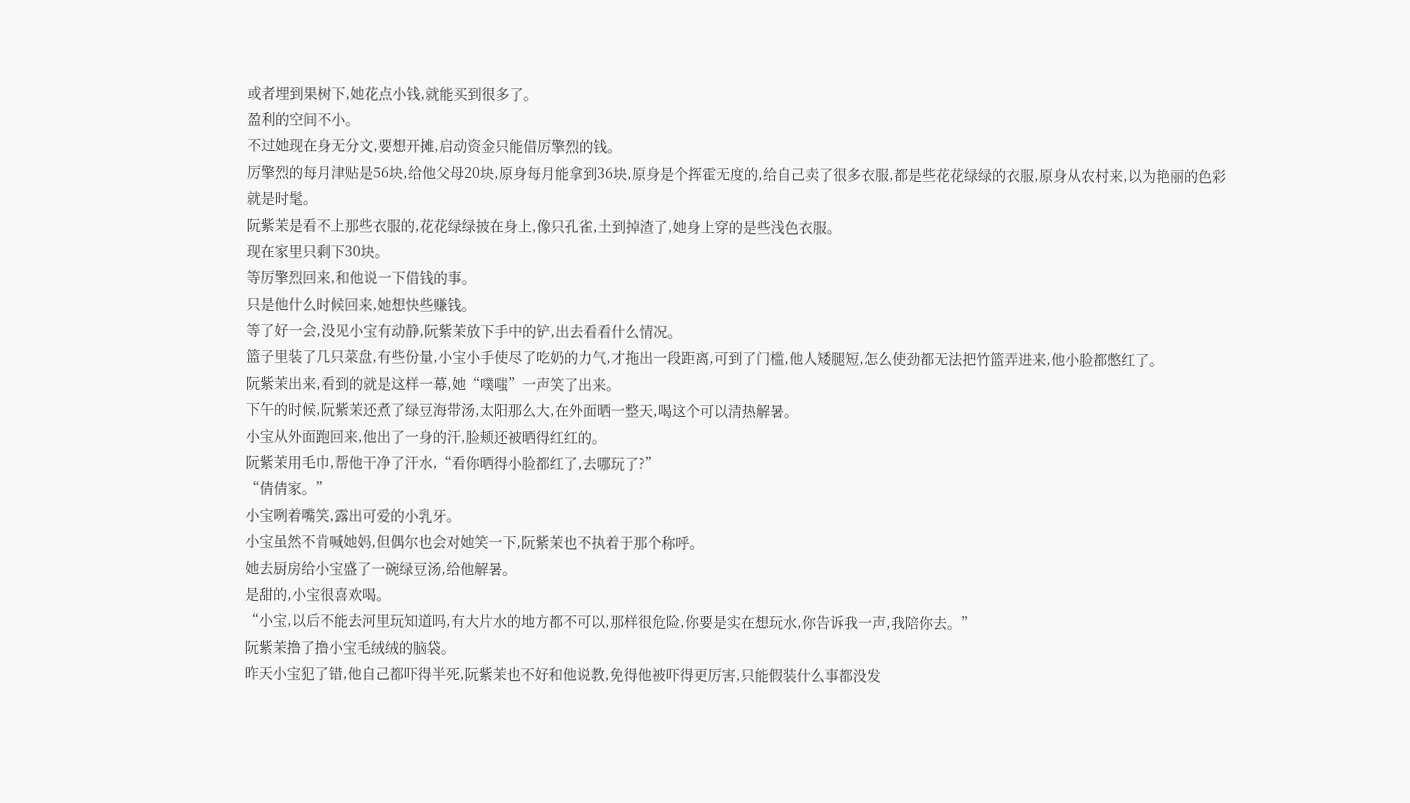或者埋到果树下,她花点小钱,就能买到很多了。
盈利的空间不小。
不过她现在身无分文,要想开摊,启动资金只能借厉擎烈的钱。
厉擎烈的每月津贴是56块,给他父母20块,原身每月能拿到36块,原身是个挥霍无度的,给自己卖了很多衣服,都是些花花绿绿的衣服,原身从农村来,以为艳丽的色彩就是时髦。
阮紫茉是看不上那些衣服的,花花绿绿披在身上,像只孔雀,土到掉渣了,她身上穿的是些浅色衣服。
现在家里只剩下30块。
等厉擎烈回来,和他说一下借钱的事。
只是他什么时候回来,她想快些赚钱。
等了好一会,没见小宝有动静,阮紫茉放下手中的铲,出去看看什么情况。
篮子里装了几只菜盘,有些份量,小宝小手使尽了吃奶的力气,才拖出一段距离,可到了门槛,他人矮腿短,怎么使劲都无法把竹篮弄进来,他小脸都憋红了。
阮紫茉出来,看到的就是这样一幕,她“噗嗤”一声笑了出来。
下午的时候,阮紫茉还煮了绿豆海带汤,太阳那么大,在外面晒一整天,喝这个可以清热解暑。
小宝从外面跑回来,他出了一身的汗,脸颊还被晒得红红的。
阮紫茉用毛巾,帮他干净了汗水,“看你晒得小脸都红了,去哪玩了?”
“倩倩家。”
小宝咧着嘴笑,露出可爱的小乳牙。
小宝虽然不肯喊她妈,但偶尔也会对她笑一下,阮紫茉也不执着于那个称呼。
她去厨房给小宝盛了一碗绿豆汤,给他解暑。
是甜的,小宝很喜欢喝。
“小宝,以后不能去河里玩知道吗,有大片水的地方都不可以,那样很危险,你要是实在想玩水,你告诉我一声,我陪你去。”
阮紫茉撸了撸小宝毛绒绒的脑袋。
昨天小宝犯了错,他自己都吓得半死,阮紫茉也不好和他说教,免得他被吓得更厉害,只能假装什么事都没发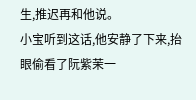生,推迟再和他说。
小宝听到这话,他安静了下来,抬眼偷看了阮紫茉一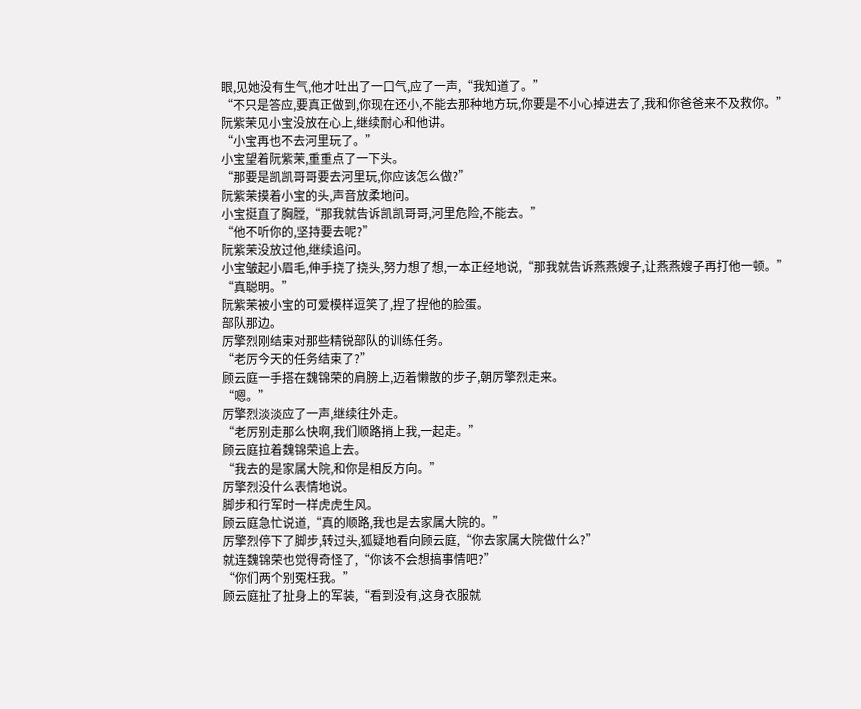眼,见她没有生气,他才吐出了一口气,应了一声,“我知道了。”
“不只是答应,要真正做到,你现在还小,不能去那种地方玩,你要是不小心掉进去了,我和你爸爸来不及救你。”
阮紫茉见小宝没放在心上,继续耐心和他讲。
“小宝再也不去河里玩了。”
小宝望着阮紫茉,重重点了一下头。
“那要是凯凯哥哥要去河里玩,你应该怎么做?”
阮紫茉摸着小宝的头,声音放柔地问。
小宝挺直了胸膛,“那我就告诉凯凯哥哥,河里危险,不能去。”
“他不听你的,坚持要去呢?”
阮紫茉没放过他,继续追问。
小宝皱起小眉毛,伸手挠了挠头,努力想了想,一本正经地说,“那我就告诉燕燕嫂子,让燕燕嫂子再打他一顿。”
“真聪明。”
阮紫茉被小宝的可爱模样逗笑了,捏了捏他的脸蛋。
部队那边。
厉擎烈刚结束对那些精锐部队的训练任务。
“老厉今天的任务结束了?”
顾云庭一手搭在魏锦荣的肩膀上,迈着懒散的步子,朝厉擎烈走来。
“嗯。”
厉擎烈淡淡应了一声,继续往外走。
“老厉别走那么快啊,我们顺路捎上我,一起走。”
顾云庭拉着魏锦荣追上去。
“我去的是家属大院,和你是相反方向。”
厉擎烈没什么表情地说。
脚步和行军时一样虎虎生风。
顾云庭急忙说道,“真的顺路,我也是去家属大院的。”
厉擎烈停下了脚步,转过头,狐疑地看向顾云庭,“你去家属大院做什么?”
就连魏锦荣也觉得奇怪了,“你该不会想搞事情吧?”
“你们两个别冤枉我。”
顾云庭扯了扯身上的军装,“看到没有,这身衣服就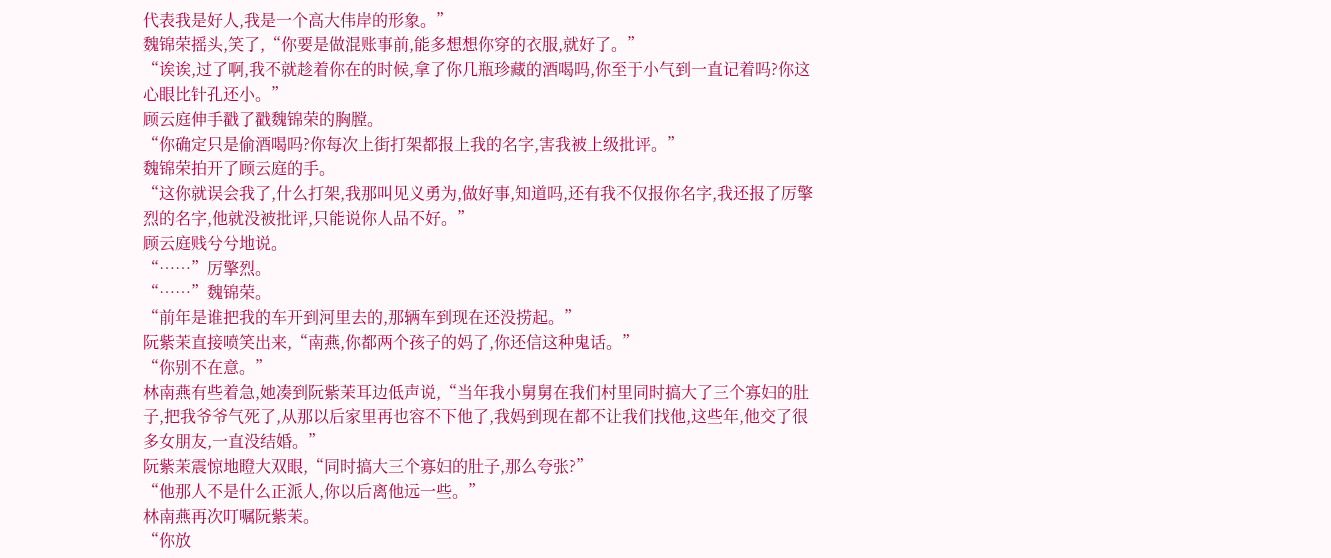代表我是好人,我是一个高大伟岸的形象。”
魏锦荣摇头,笑了,“你要是做混账事前,能多想想你穿的衣服,就好了。”
“诶诶,过了啊,我不就趁着你在的时候,拿了你几瓶珍藏的酒喝吗,你至于小气到一直记着吗?你这心眼比针孔还小。”
顾云庭伸手戳了戳魏锦荣的胸膛。
“你确定只是偷酒喝吗?你每次上街打架都报上我的名字,害我被上级批评。”
魏锦荣拍开了顾云庭的手。
“这你就误会我了,什么打架,我那叫见义勇为,做好事,知道吗,还有我不仅报你名字,我还报了厉擎烈的名字,他就没被批评,只能说你人品不好。”
顾云庭贱兮兮地说。
“……”厉擎烈。
“……”魏锦荣。
“前年是谁把我的车开到河里去的,那辆车到现在还没捞起。”
阮紫茉直接喷笑出来,“南燕,你都两个孩子的妈了,你还信这种鬼话。”
“你别不在意。”
林南燕有些着急,她凑到阮紫茉耳边低声说,“当年我小舅舅在我们村里同时搞大了三个寡妇的肚子,把我爷爷气死了,从那以后家里再也容不下他了,我妈到现在都不让我们找他,这些年,他交了很多女朋友,一直没结婚。”
阮紫茉震惊地瞪大双眼,“同时搞大三个寡妇的肚子,那么夸张?”
“他那人不是什么正派人,你以后离他远一些。”
林南燕再次叮嘱阮紫茉。
“你放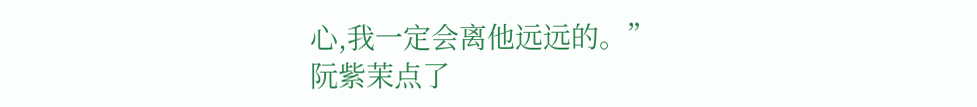心,我一定会离他远远的。”
阮紫茉点了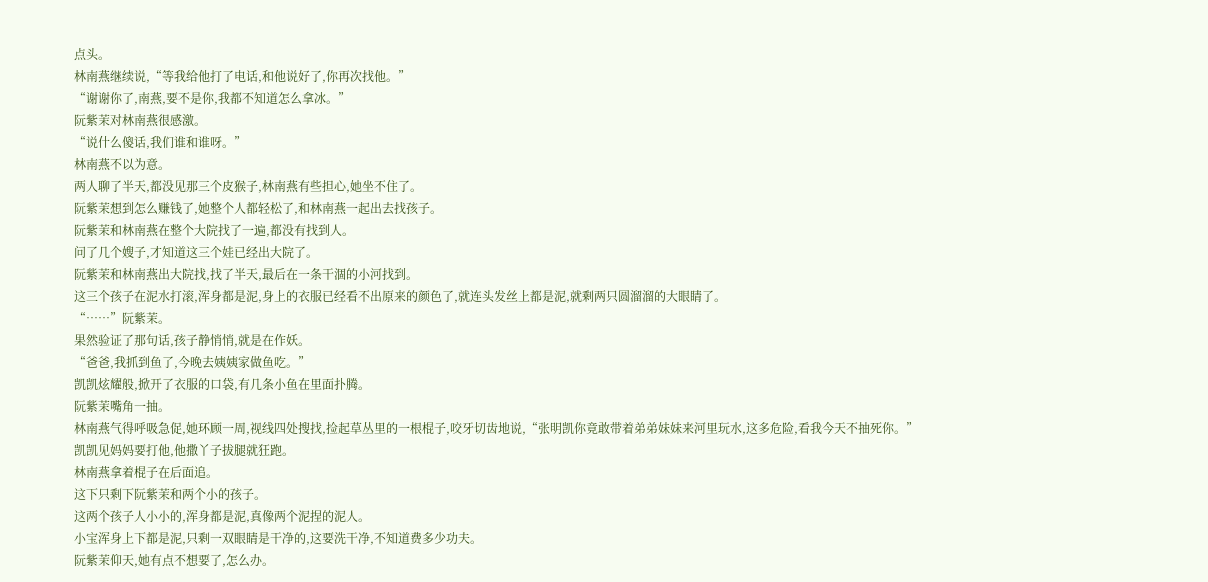点头。
林南燕继续说,“等我给他打了电话,和他说好了,你再次找他。”
“谢谢你了,南燕,要不是你,我都不知道怎么拿冰。”
阮紫茉对林南燕很感激。
“说什么傻话,我们谁和谁呀。”
林南燕不以为意。
两人聊了半天,都没见那三个皮猴子,林南燕有些担心,她坐不住了。
阮紫茉想到怎么赚钱了,她整个人都轻松了,和林南燕一起出去找孩子。
阮紫茉和林南燕在整个大院找了一遍,都没有找到人。
问了几个嫂子,才知道这三个娃已经出大院了。
阮紫茉和林南燕出大院找,找了半天,最后在一条干涸的小河找到。
这三个孩子在泥水打滚,浑身都是泥,身上的衣服已经看不出原来的颜色了,就连头发丝上都是泥,就剩两只圆溜溜的大眼睛了。
“……”阮紫茉。
果然验证了那句话,孩子静悄悄,就是在作妖。
“爸爸,我抓到鱼了,今晚去姨姨家做鱼吃。”
凯凯炫耀般,掀开了衣服的口袋,有几条小鱼在里面扑腾。
阮紫茉嘴角一抽。
林南燕气得呼吸急促,她环顾一周,视线四处搜找,捡起草丛里的一根棍子,咬牙切齿地说,“张明凯你竟敢带着弟弟妹妹来河里玩水,这多危险,看我今天不抽死你。”
凯凯见妈妈要打他,他撒丫子拔腿就狂跑。
林南燕拿着棍子在后面追。
这下只剩下阮紫茉和两个小的孩子。
这两个孩子人小小的,浑身都是泥,真像两个泥捏的泥人。
小宝浑身上下都是泥,只剩一双眼睛是干净的,这要洗干净,不知道费多少功夫。
阮紫茉仰天,她有点不想要了,怎么办。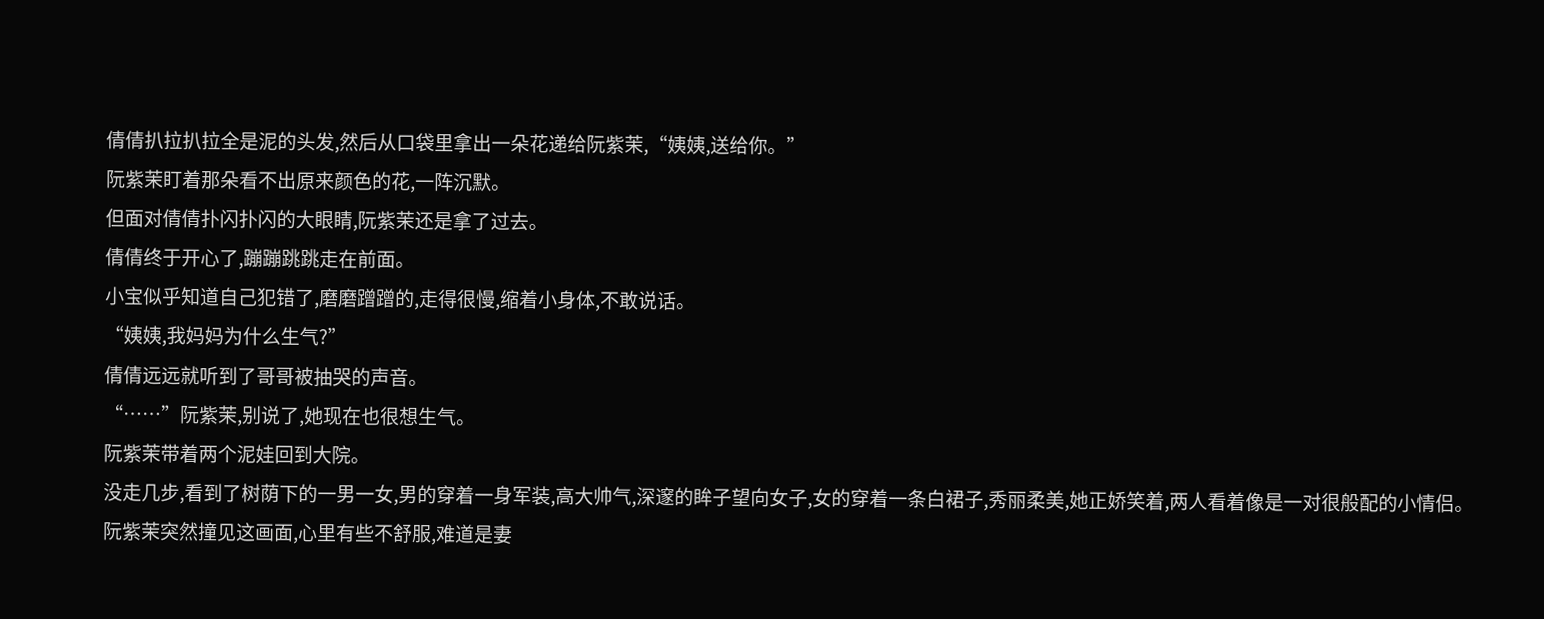倩倩扒拉扒拉全是泥的头发,然后从口袋里拿出一朵花递给阮紫茉,“姨姨,送给你。”
阮紫茉盯着那朵看不出原来颜色的花,一阵沉默。
但面对倩倩扑闪扑闪的大眼睛,阮紫茉还是拿了过去。
倩倩终于开心了,蹦蹦跳跳走在前面。
小宝似乎知道自己犯错了,磨磨蹭蹭的,走得很慢,缩着小身体,不敢说话。
“姨姨,我妈妈为什么生气?”
倩倩远远就听到了哥哥被抽哭的声音。
“……”阮紫茉,别说了,她现在也很想生气。
阮紫茉带着两个泥娃回到大院。
没走几步,看到了树荫下的一男一女,男的穿着一身军装,高大帅气,深邃的眸子望向女子,女的穿着一条白裙子,秀丽柔美,她正娇笑着,两人看着像是一对很般配的小情侣。
阮紫茉突然撞见这画面,心里有些不舒服,难道是妻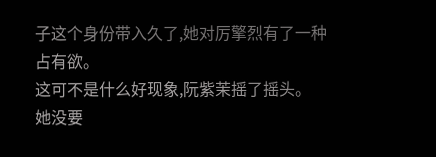子这个身份带入久了,她对厉擎烈有了一种占有欲。
这可不是什么好现象,阮紫茉摇了摇头。
她没要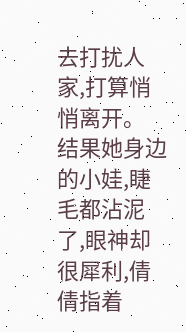去打扰人家,打算悄悄离开。
结果她身边的小娃,睫毛都沾泥了,眼神却很犀利,倩倩指着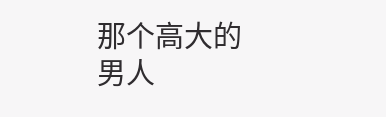那个高大的男人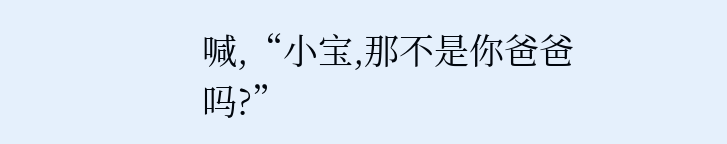喊,“小宝,那不是你爸爸吗?”